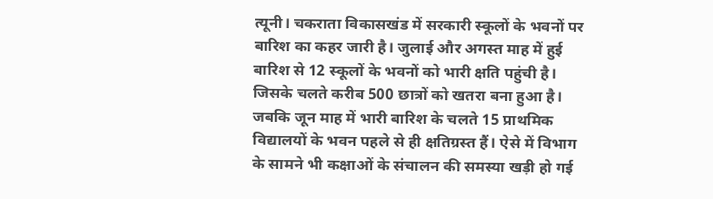त्यूनी। चकराता विकासखंड में सरकारी स्कूलों के भवनों पर बारिश का कहर जारी है। जुलाई और अगस्त माह में हुई बारिश से 12 स्कूलों के भवनों को भारी क्षति पहुंची है। जिसके चलते करीब 500 छात्रों को खतरा बना हुआ है। जबकि जून माह में भारी बारिश के चलते 15 प्राथमिक विद्यालयों के भवन पहले से ही क्षतिग्रस्त हैं। ऐसे में विभाग के सामने भी कक्षाओं के संचालन की समस्या खड़ी हो गई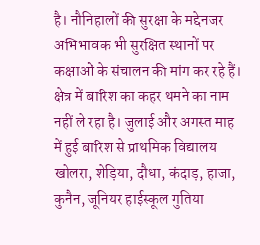है। नौनिहालों की सुरक्षा के मद्देनजर अभिभावक भी सुरक्षित स्थानों पर कक्षाओं के संचालन की मांग कर रहे हैं।
क्षेत्र में बारिश का कहर थमने का नाम नहीं ले रहा है। जुलाई और अगस्त माह में हुई बारिश से प्राथमिक विद्यालय खोलरा, शेड़िया, दौधा, कंदाड़, हाजा, कुनैन, जूनियर हाईस्कूल गुतिया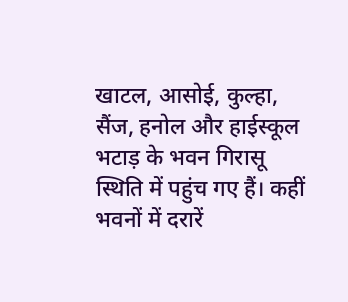खाटल, आसोई, कुल्हा, सैंज, हनोल और हाईस्कूल भटाड़ के भवन गिरासू स्थिति में पहुंच गए हैं। कहीं भवनों में दरारें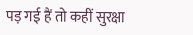पड़ गई हैं तो कहीं सुरक्षा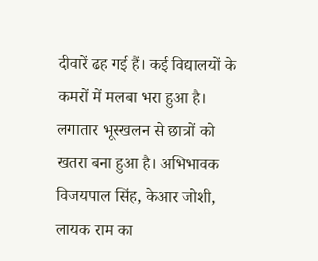दीवारें ढह गई हैं। कई विद्यालयों के कमरों में मलबा भरा हुआ है। लगातार भूस्खलन से छात्रों को खतरा बना हुआ है। अभिभावक विजयपाल सिंह, केआर जोशी, लायक राम का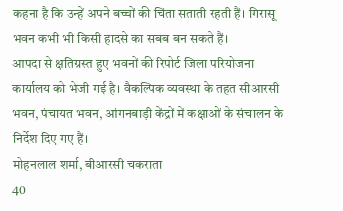कहना है कि उन्हें अपने बच्चों की चिंता सताती रहती हैं। गिरासू भवन कभी भी किसी हादसे का सबब बन सकते हैं।
आपदा से क्षतिग्रस्त हुए भवनों की रिपोर्ट जिला परियोजना कार्यालय को भेजी गई है। वैकल्पिक व्यवस्था के तहत सीआरसी भवन, पंचायत भवन, आंगनबाड़ी केंद्रों में कक्षाओं के संचालन के निर्देश दिए गए हैं।
मोहनलाल शर्मा, बीआरसी चकराता
40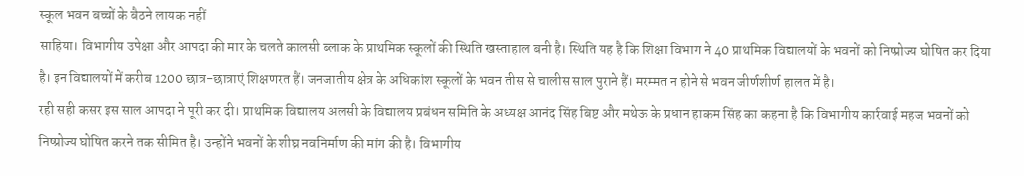स्कूल भवन बच्चों के बैठने लायक नहीं
साहिया। विभागीय उपेक्षा और आपदा की मार के चलते कालसी ब्लाक के प्राथमिक स्कूलों की स्थिति खस्ताहाल बनी है। स्थिति यह है कि शिक्षा विभाग ने 40 प्राथमिक विद्यालयों के भवनों को निष्प्रोज्य घोषित कर दिया है। इन विद्यालयों में करीब 1200 छात्र-छात्राएं शिक्षणरत हैं। जनजातीय क्षेत्र के अधिकांश स्कूलों के भवन तीस से चालीस साल पुराने हैं। मरम्मत न होने से भवन जीर्णशीर्ण हालत में है।
रही सही कसर इस साल आपदा ने पूरी कर दी। प्राथमिक विद्यालय अलसी के विद्यालय प्रबंधन समिति के अध्यक्ष आनंद सिंह बिष्ट और मथेऊ के प्रधान हाकम सिंह का कहना है कि विभागीय कार्रवाई महज भवनों को निष्प्रोज्य घोषित करने तक सीमित है। उन्होंने भवनों के शीघ्र नवनिर्माण की मांग की है। विभागीय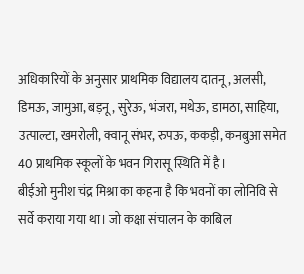अधिकारियों के अनुसार प्राथमिक विद्यालय दातनू, अलसी, डिमऊ, जामुआ, बड़नू, सुरेऊ, भंजरा, मथेऊ, डामठा, साहिया, उत्पाल्टा, खमरोली, क्वानू संभर, रुपऊ, ककड़ी, कनबुआ समेत 40 प्राथमिक स्कूलों के भवन गिरासू स्थिति में है।
बीईओ मुनीश चंद्र मिश्रा का कहना है कि भवनों का लोनिवि से सर्वे कराया गया था। जो कक्षा संचालन के काबिल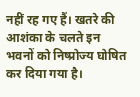नहीं रह गए हैं। खतरे की आशंका के चलते इन भवनों को निष्प्रोज्य घोषित कर दिया गया है।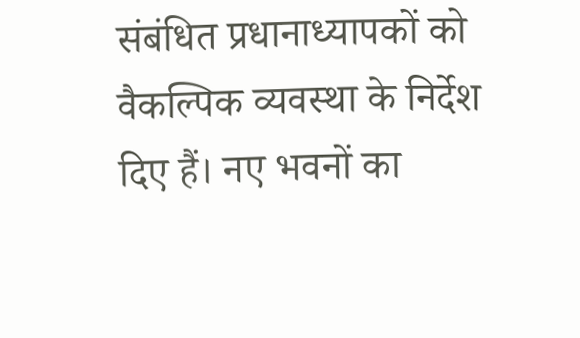संबंधित प्रधानाध्यापकों को वैकल्पिक व्यवस्था के निर्देश दिए हैं। नए भवनों का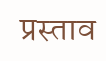प्रस्ताव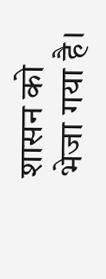शासन को भेजा गया है।